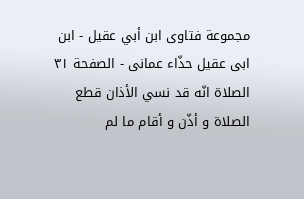مجموعة فتاوى ابن أبي عقيل - ابن ابى عقيل حذّاء عمانى - الصفحة ٣١
الصلاة انّه قد نسي الأذان قطع الصلاة و أذّن و أقام ما لم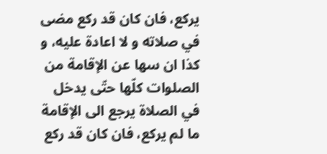يركع، فان كان قد ركع مضى في صلاته و لا اعادة عليه، و كذا ان سها عن الإقامة من الصلوات كلّها حتّى يدخل في الصلاة يرجع الى الإقامة ما لم يركع، فان كان قد ركع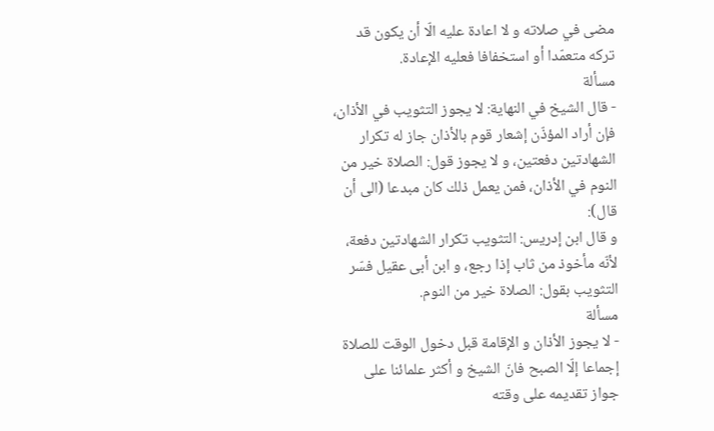مضى في صلاته و لا اعادة عليه الّا أن يكون قد تركه متعمّدا أو استخفافا فعليه الإعادة.
مسألة
- قال الشيخ في النهاية: لا يجوز التثويب في الأذان، فإن أراد المؤذّن إشعار قوم بالأذان جاز له تكرار الشهادتين دفعتين، و لا يجوز قول: الصلاة خير من النوم في الأذان، فمن يعمل ذلك كان مبدعا (الى أن قال):
و قال ابن إدريس: التثويب تكرار الشهادتين دفعة، لأنّه مأخوذ من ثاب إذا رجع، و ابن أبى عقيل فسّر التثويب بقول: الصلاة خير من النوم.
مسألة
- لا يجوز الأذان و الإقامة قبل دخول الوقت للصلاة إجماعا إلّا الصبح فانّ الشيخ و أكثر علمائنا على جواز تقديمه على وقته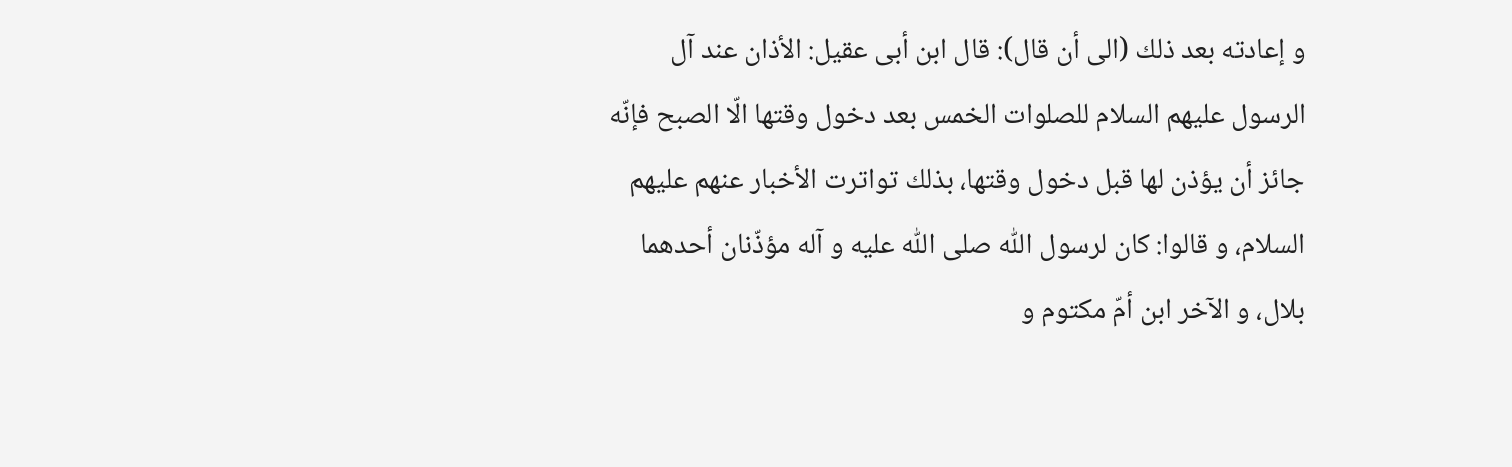و إعادته بعد ذلك (الى أن قال): قال ابن أبى عقيل: الأذان عند آل الرسول عليهم السلام للصلوات الخمس بعد دخول وقتها الّا الصبح فإنّه جائز أن يؤذن لها قبل دخول وقتها، بذلك تواترت الأخبار عنهم عليهم السلام، و قالوا: كان لرسول اللّٰه صلى اللّٰه عليه و آله مؤذّنان أحدهما بلال، و الآخر ابن أمّ مكتوم و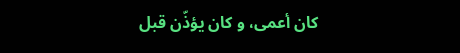كان أعمى، و كان يؤذّن قبل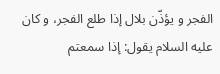الفجر و يؤذّن بلال إذا طلع الفجر، و كان عليه السلام يقول: إذا سمعتم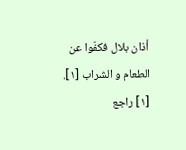أذان بلال فكفّوا عن الطعام و الشراب [١].
[١] راجع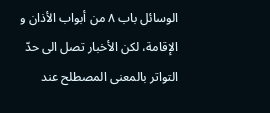الوسائل باب ٨ من أبواب الأذان و الإقامة، لكن الأخبار تصل الى حدّ التواتر بالمعنى المصطلح عند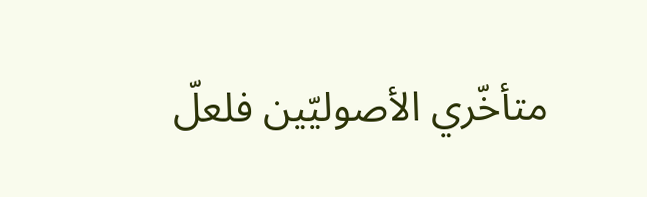متأخّري الأصوليّين فلعلّ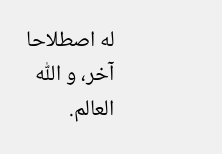له اصطلاحا آخر، و اللّٰه العالم.